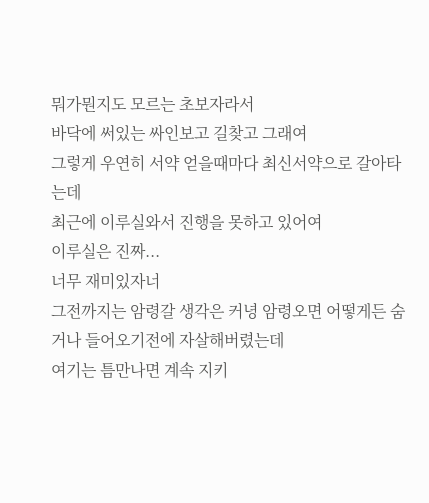뭐가뭔지도 모르는 초보자라서
바닥에 써있는 싸인보고 길찾고 그래여
그렇게 우연히 서약 얻을때마다 최신서약으로 갈아타는데
최근에 이루실와서 진행을 못하고 있어여
이루실은 진짜...
너무 재미있자너
그전까지는 암령갈 생각은 커녕 암령오면 어떻게든 숨거나 들어오기전에 자살해버렸는데
여기는 틈만나면 계속 지키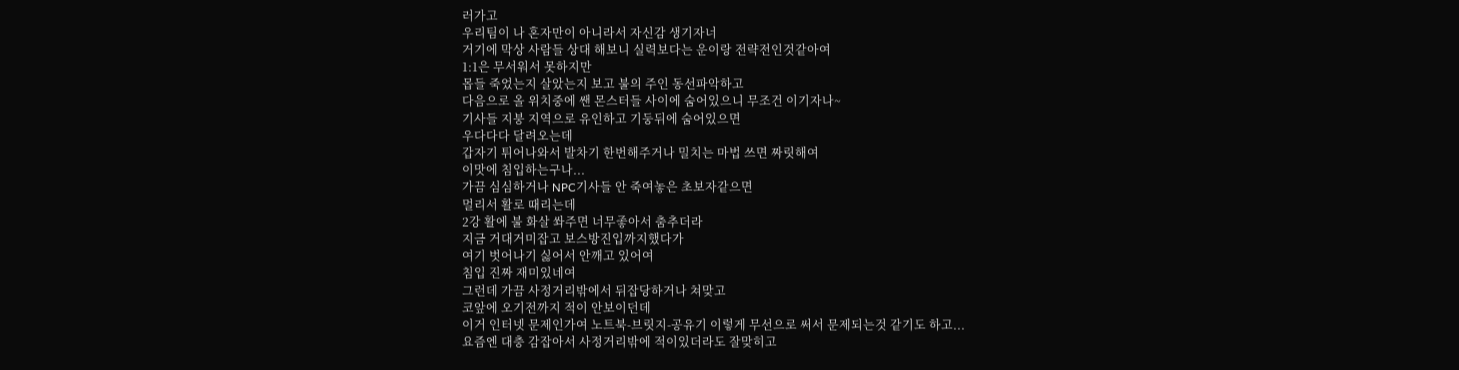러가고
우리팀이 나 혼자만이 아니라서 자신감 생기자너
거기에 막상 사람들 상대 해보니 실력보다는 운이랑 전략전인것같아여
1:1은 무서워서 못하지만
몹들 죽었는지 살았는지 보고 불의 주인 동선파악하고
다음으로 올 위치중에 쌘 몬스터들 사이에 숨어있으니 무조건 이기자나~
기사들 지붕 지역으로 유인하고 기둥뒤에 숨어있으면
우다다다 달려오는데
갑자기 튀어나와서 발차기 한번해주거나 밀치는 마법 쓰면 짜릿해여
이맛에 침입하는구나...
가끔 심심하거나 NPC기사들 안 죽여놓은 초보자같으면
멀리서 활로 때리는데
2강 활에 불 화살 쏴주면 너무좋아서 춤추더라
지금 거대거미잡고 보스방진입까지했다가
여기 벗어나기 싫어서 안깨고 있어여
침입 진짜 재미있네여
그런데 가끔 사정거리밖에서 뒤잡당하거나 쳐맞고
코앞에 오기전까지 적이 안보이던데
이거 인터넷 문제인가여 노트북-브릿지-공유기 이렇게 무선으로 써서 문제되는것 같기도 하고...
요즘엔 대충 감잡아서 사정거리밖에 적이있더라도 잘맞히고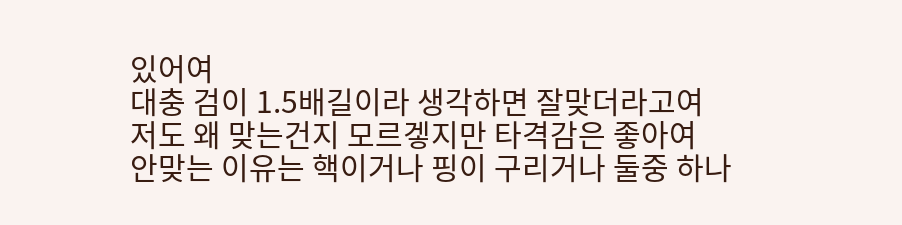있어여
대충 검이 1.5배길이라 생각하면 잘맞더라고여
저도 왜 맞는건지 모르겧지만 타격감은 좋아여
안맞는 이유는 핵이거나 핑이 구리거나 둘중 하나